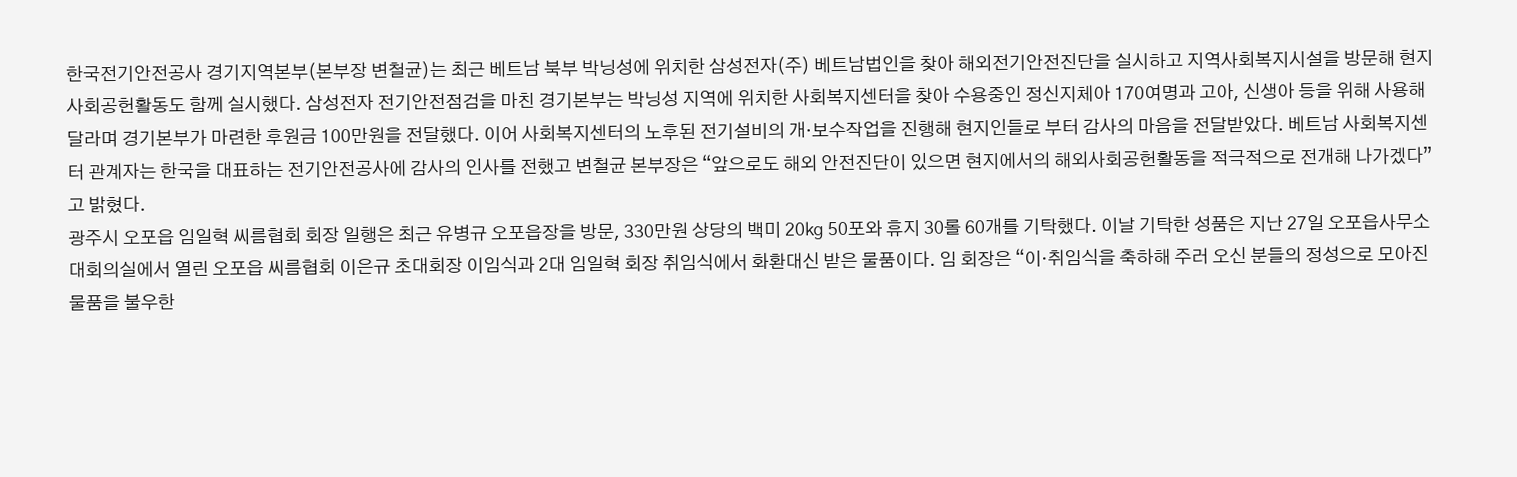한국전기안전공사 경기지역본부(본부장 변철균)는 최근 베트남 북부 박닝성에 위치한 삼성전자(주) 베트남법인을 찾아 해외전기안전진단을 실시하고 지역사회복지시설을 방문해 현지사회공헌활동도 함께 실시했다. 삼성전자 전기안전점검을 마친 경기본부는 박닝성 지역에 위치한 사회복지센터을 찾아 수용중인 정신지체아 170여명과 고아, 신생아 등을 위해 사용해 달라며 경기본부가 마련한 후원금 100만원을 전달했다. 이어 사회복지센터의 노후된 전기설비의 개·보수작업을 진행해 현지인들로 부터 감사의 마음을 전달받았다. 베트남 사회복지센터 관계자는 한국을 대표하는 전기안전공사에 감사의 인사를 전했고 변철균 본부장은 “앞으로도 해외 안전진단이 있으면 현지에서의 해외사회공헌활동을 적극적으로 전개해 나가겠다”고 밝혔다.
광주시 오포읍 임일혁 씨름협회 회장 일행은 최근 유병규 오포읍장을 방문, 330만원 상당의 백미 20㎏ 50포와 휴지 30롤 60개를 기탁했다. 이날 기탁한 성품은 지난 27일 오포읍사무소 대회의실에서 열린 오포읍 씨름협회 이은규 초대회장 이임식과 2대 임일혁 회장 취임식에서 화환대신 받은 물품이다. 임 회장은 “이·취임식을 축하해 주러 오신 분들의 정성으로 모아진 물품을 불우한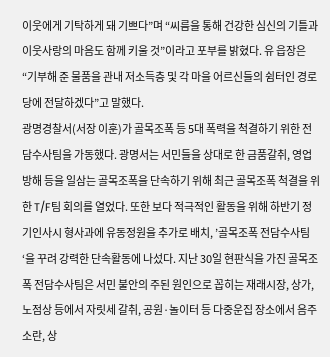이웃에게 기탁하게 돼 기쁘다”며 “씨름을 통해 건강한 심신의 기틀과 이웃사랑의 마음도 함께 키울 것”이라고 포부를 밝혔다. 유 읍장은 “기부해 준 물품을 관내 저소득층 및 각 마을 어르신들의 쉼터인 경로당에 전달하겠다”고 말했다.
광명경찰서(서장 이훈)가 골목조폭 등 5대 폭력을 척결하기 위한 전담수사팀을 가동했다. 광명서는 서민들을 상대로 한 금품갈취, 영업방해 등을 일삼는 골목조폭을 단속하기 위해 최근 골목조폭 척결을 위한 T/F팀 회의를 열었다. 또한 보다 적극적인 활동을 위해 하반기 정기인사시 형사과에 유동정원을 추가로 배치, ’골목조폭 전담수사팀‘을 꾸려 강력한 단속활동에 나섰다. 지난 30일 현판식을 가진 골목조폭 전담수사팀은 서민 불안의 주된 원인으로 꼽히는 재래시장, 상가, 노점상 등에서 자릿세 갈취, 공원·놀이터 등 다중운집 장소에서 음주소란, 상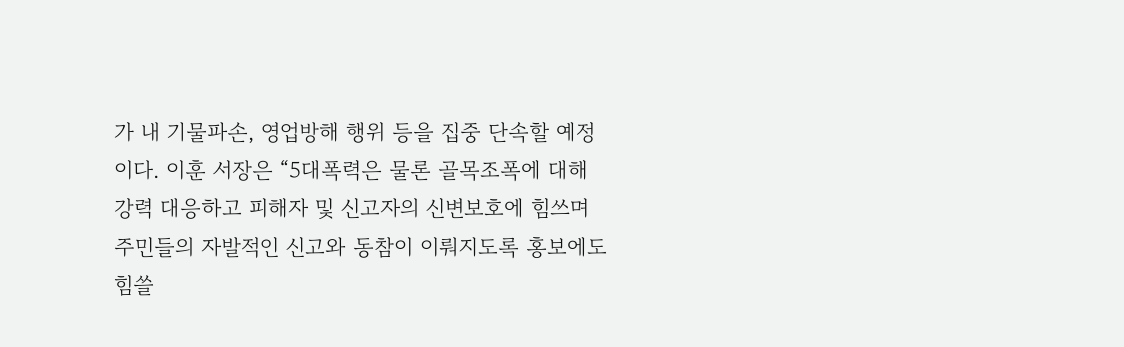가 내 기물파손, 영업방해 행위 등을 집중 단속할 예정이다. 이훈 서장은 “5대폭력은 물론 골목조폭에 대해 강력 대응하고 피해자 및 신고자의 신변보호에 힘쓰며 주민들의 자발적인 신고와 동참이 이뤄지도록 홍보에도 힘쓸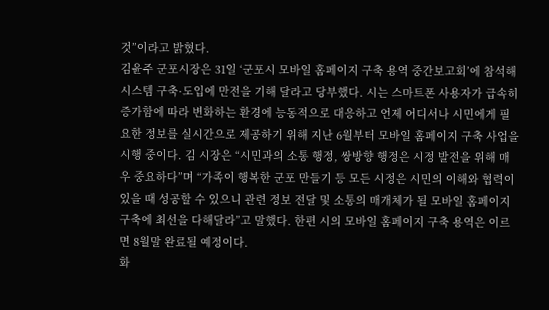것”이라고 밝혔다.
김윤주 군포시장은 31일 ‘군포시 모바일 홈페이지 구축 용역 중간보고회’에 참석해 시스템 구축·도입에 만전을 기해 달라고 당부했다. 시는 스마트폰 사용자가 급속히 증가함에 따라 변화하는 환경에 능동적으로 대응하고 언제 어디서나 시민에게 필요한 정보를 실시간으로 제공하기 위해 지난 6월부터 모바일 홈페이지 구축 사업을 시행 중이다. 김 시장은 “시민과의 소통 행정, 쌍방향 행정은 시정 발전을 위해 매우 중요하다”며 “가족이 행복한 군포 만들기 등 모든 시정은 시민의 이해와 협력이 있을 때 성공할 수 있으니 관련 정보 전달 및 소통의 매개체가 될 모바일 홈페이지 구축에 최선을 다해달라”고 말했다. 한편 시의 모바일 홈페이지 구축 용역은 이르면 8월말 완료될 예정이다.
화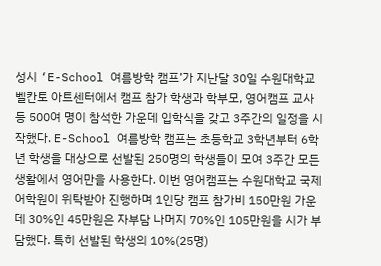성시 ‘E-School 여름방학 캠프’가 지난달 30일 수원대학교 벨칸토 아트센터에서 캠프 참가 학생과 학부모, 영어캠프 교사 등 500여 명이 참석한 가운데 입학식을 갖고 3주간의 일정을 시작했다. E-School 여름방학 캠프는 초등학교 3학년부터 6학년 학생을 대상으로 선발된 250명의 학생들이 모여 3주간 모든 생활에서 영어만을 사용한다. 이번 영어캠프는 수원대학교 국제어학원이 위탁받아 진행하며 1인당 캠프 참가비 150만원 가운데 30%인 45만원은 자부담 나머지 70%인 105만원을 시가 부담했다. 특히 선발된 학생의 10%(25명)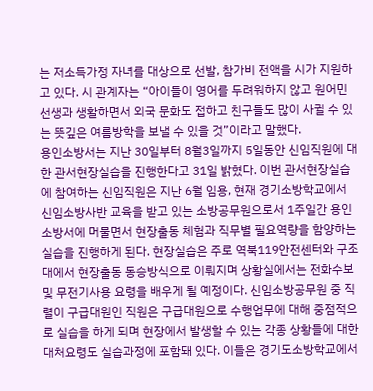는 저소득가정 자녀를 대상으로 선발, 참가비 전액을 시가 지원하고 있다. 시 관계자는 “아이들이 영어를 두려워하지 않고 원어민 선생과 생활하면서 외국 문화도 접하고 친구들도 많이 사귈 수 있는 뜻깊은 여름방학을 보낼 수 있을 것”이라고 말했다.
용인소방서는 지난 30일부터 8월3일까지 5일동안 신임직원에 대한 관서현장실습을 진행한다고 31일 밝혔다. 이번 관서현장실습에 참여하는 신임직원은 지난 6월 임용, 현재 경기소방학교에서 신임소방사반 교육을 받고 있는 소방공무원으로서 1주일간 용인소방서에 머물면서 현장출동 체험과 직무별 필요역량을 함양하는 실습을 진행하게 된다. 현장실습은 주로 역북119안전센터와 구조대에서 현장출동 동승방식으로 이뤄지며 상황실에서는 전화수보 및 무전기사용 요령을 배우게 될 예정이다. 신임소방공무원 중 직렬이 구급대원인 직원은 구급대원으로 수행업무에 대해 중점적으로 실습을 하게 되며 현장에서 발생할 수 있는 각종 상황들에 대한 대처요령도 실습과정에 포함돼 있다. 이들은 경기도소방학교에서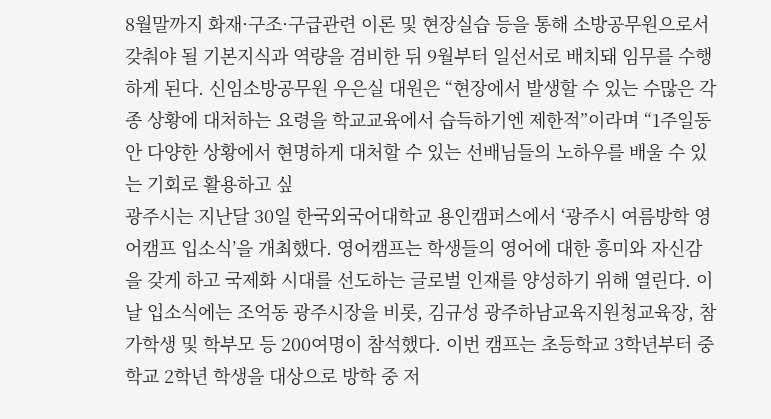8월말까지 화재·구조·구급관련 이론 및 현장실습 등을 통해 소방공무원으로서 갖춰야 될 기본지식과 역량을 겸비한 뒤 9월부터 일선서로 배치돼 임무를 수행하게 된다. 신임소방공무원 우은실 대원은 “현장에서 발생할 수 있는 수많은 각종 상황에 대처하는 요령을 학교교육에서 습득하기엔 제한적”이라며 “1주일동안 다양한 상황에서 현명하게 대처할 수 있는 선배님들의 노하우를 배울 수 있는 기회로 활용하고 싶
광주시는 지난달 30일 한국외국어대학교 용인캠퍼스에서 ‘광주시 여름방학 영어캠프 입소식’을 개최했다. 영어캠프는 학생들의 영어에 대한 흥미와 자신감을 갖게 하고 국제화 시대를 선도하는 글로벌 인재를 양성하기 위해 열린다. 이날 입소식에는 조억동 광주시장을 비롯, 김규성 광주하남교육지원청교육장, 참가학생 및 학부모 등 200여명이 참석했다. 이번 캠프는 초등학교 3학년부터 중학교 2학년 학생을 대상으로 방학 중 저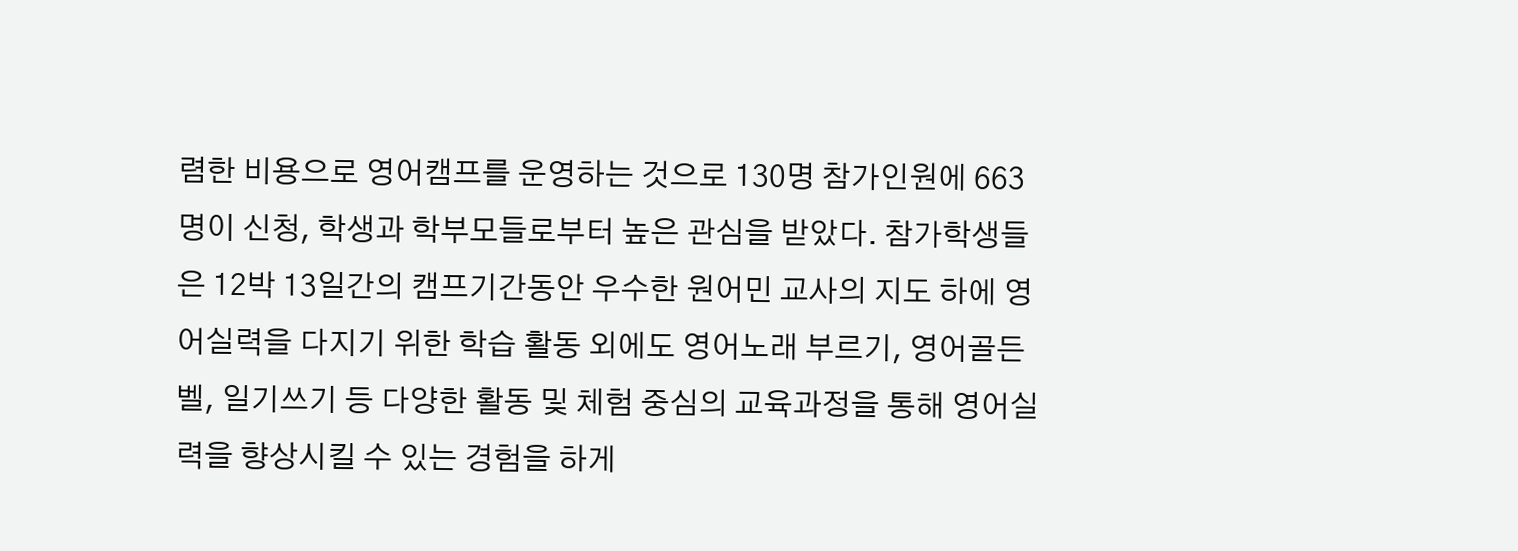렴한 비용으로 영어캠프를 운영하는 것으로 130명 참가인원에 663명이 신청, 학생과 학부모들로부터 높은 관심을 받았다. 참가학생들은 12박 13일간의 캠프기간동안 우수한 원어민 교사의 지도 하에 영어실력을 다지기 위한 학습 활동 외에도 영어노래 부르기, 영어골든벨, 일기쓰기 등 다양한 활동 및 체험 중심의 교육과정을 통해 영어실력을 향상시킬 수 있는 경험을 하게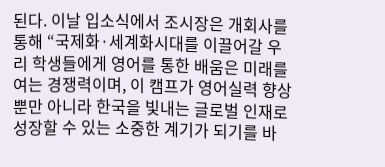된다. 이날 입소식에서 조시장은 개회사를 통해 “국제화·세계화시대를 이끌어갈 우리 학생들에게 영어를 통한 배움은 미래를 여는 경쟁력이며, 이 캠프가 영어실력 향상뿐만 아니라 한국을 빛내는 글로벌 인재로 성장할 수 있는 소중한 계기가 되기를 바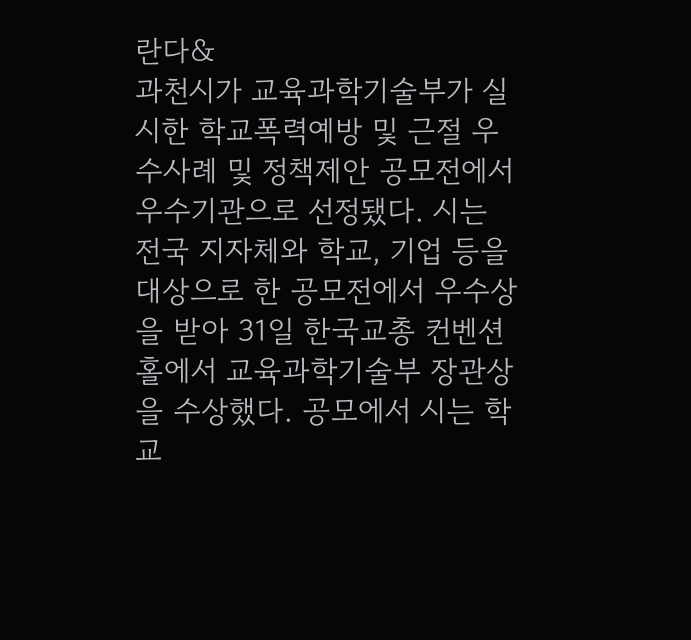란다&
과천시가 교육과학기술부가 실시한 학교폭력예방 및 근절 우수사례 및 정책제안 공모전에서 우수기관으로 선정됐다. 시는 전국 지자체와 학교, 기업 등을 대상으로 한 공모전에서 우수상을 받아 31일 한국교총 컨벤션홀에서 교육과학기술부 장관상을 수상했다. 공모에서 시는 학교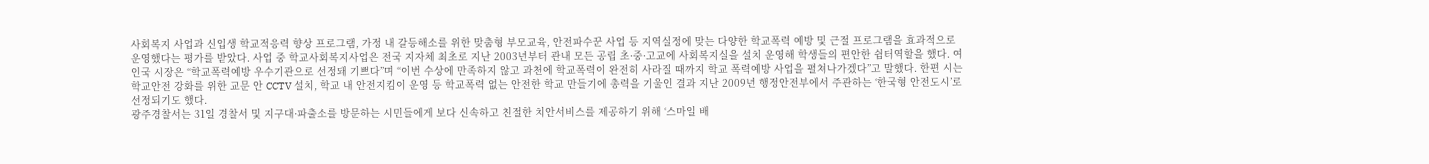사회복지 사업과 신입생 학교적응력 향상 프로그램, 가정 내 갈등해소를 위한 맞춤형 부모교육, 안전파수꾼 사업 등 지역실정에 맞는 다양한 학교폭력 예방 및 근절 프로그램을 효과적으로 운영했다는 평가를 받았다. 사업 중 학교사회복지사업은 전국 지자체 최초로 지난 2003년부터 관내 모든 공립 초·중·고교에 사회복지실을 설치 운영해 학생들의 편안한 쉼터역할을 했다. 여인국 시장은 “학교폭력예방 우수기관으로 선정돼 기쁘다”며 “이번 수상에 만족하지 않고 과천에 학교폭력이 완전히 사라질 때까지 학교 폭력예방 사업을 펼쳐나가겠다”고 말했다. 한편 시는 학교안전 강화를 위한 교문 안 CCTV 설치, 학교 내 안전지킴이 운영 등 학교폭력 없는 안전한 학교 만들기에 총력을 기울인 결과 지난 2009년 행정안전부에서 주관하는 ‘한국형 안전도시’로 선정되기도 했다.
광주경찰서는 31일 경찰서 및 지구대·파출소를 방문하는 시민들에게 보다 신속하고 친절한 치안서비스를 제공하기 위해 ‘스마일 배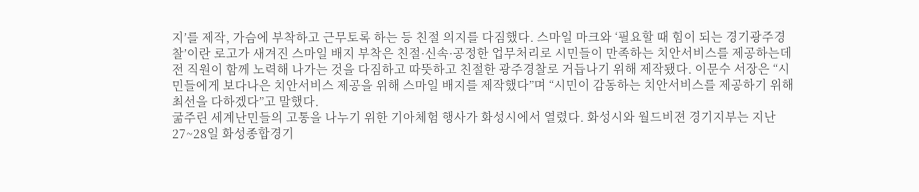지’를 제작, 가슴에 부착하고 근무토록 하는 등 친절 의지를 다짐했다. 스마일 마크와 ‘필요할 때 힘이 되는 경기광주경찰’이란 로고가 새겨진 스마일 배지 부착은 친절·신속·공정한 업무처리로 시민들이 만족하는 치안서비스를 제공하는데 전 직원이 함께 노력해 나가는 것을 다짐하고 따뜻하고 친절한 광주경찰로 거듭나기 위해 제작됐다. 이문수 서장은 “시민들에게 보다나은 치안서비스 제공을 위해 스마일 배지를 제작했다”며 “시민이 감동하는 치안서비스를 제공하기 위해 최선을 다하겠다”고 말했다.
굶주린 세계난민들의 고통을 나누기 위한 기아체험 행사가 화성시에서 열렸다. 화성시와 월드비젼 경기지부는 지난 27~28일 화성종합경기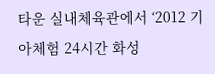타운 실내체육관에서 ‘2012 기아체험 24시간 화성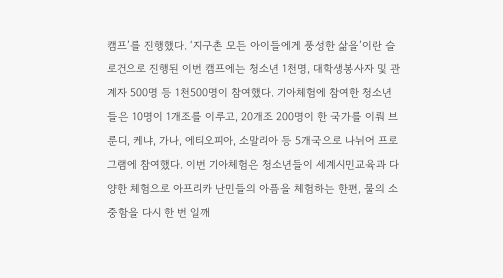캠프’를 진행했다. ‘지구촌 모든 아이들에게 풍성한 삶을’이란 슬로건으로 진행된 이번 캠프에는 청소년 1천명, 대학생봉사자 및 관계자 500명 등 1천500명이 참여했다. 기아체험에 참여한 청소년들은 10명이 1개조를 이루고, 20개조 200명이 한 국가를 이뤄 브룬디, 케냐, 가나, 에티오피아, 소말리아 등 5개국으로 나뉘어 프로그램에 참여했다. 이번 기아체험은 청소년들이 세계시민교육과 다양한 체험으로 아프리카 난민들의 아픔을 체험하는 한편, 물의 소중함을 다시 한 번 일깨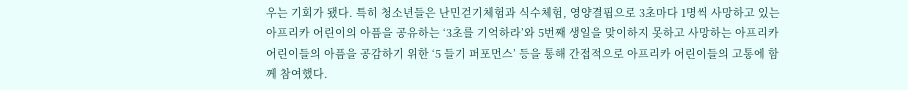우는 기회가 됐다. 특히 청소년들은 난민걷기체험과 식수체험, 영양결핍으로 3초마다 1명씩 사망하고 있는 아프리카 어린이의 아픔을 공유하는 ‘3초를 기억하라’와 5번째 생일을 맞이하지 못하고 사망하는 아프리카 어린이들의 아픔을 공감하기 위한 ‘5 들기 퍼포먼스’ 등을 통해 간접적으로 아프리카 어린이들의 고통에 함께 참여했다.